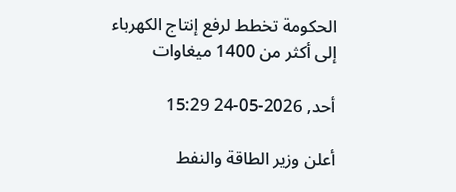الحكومة تخطط لرفع إنتاج الكهرباء إلى أكثر من 1400 ميغاوات

أحد, 2026-05-24 15:29

أعلن وزير الطاقة والنفط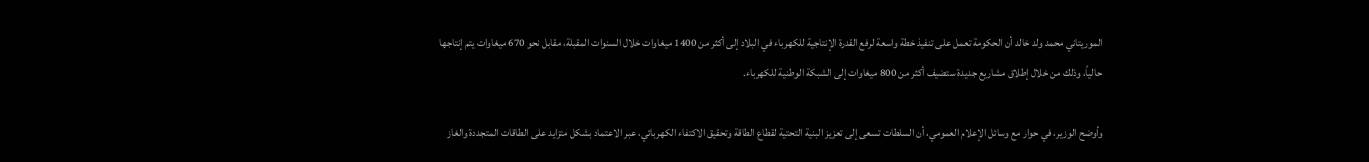الموريتاني محمد ولد خالد أن الحكومة تعمل على تنفيذ خطة واسعة لرفع القدرة الإنتاجية للكهرباء في البلاد إلى أكثر من 1400 ميغاوات خلال السنوات المقبلة، مقابل نحو 670 ميغاوات يتم إنتاجها حالياً، وذلك من خلال إطلاق مشاريع جديدة ستضيف أكثر من 800 ميغاوات إلى الشبكة الوطنية للكهرباء.

وأوضح الوزير، في حوار مع وسائل الإعلام العمومي، أن السلطات تسعى إلى تعزيز البنية التحتية لقطاع الطاقة وتحقيق الاكتفاء الكهربائي، عبر الاعتماد بشكل متزايد على الطاقات المتجددة والغاز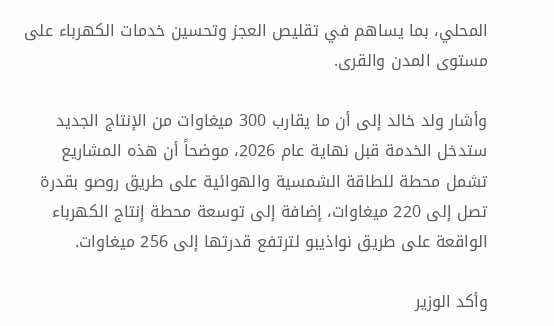المحلي، بما يساهم في تقليص العجز وتحسين خدمات الكهرباء على مستوى المدن والقرى.

وأشار ولد خالد إلى أن ما يقارب 300 ميغاوات من الإنتاج الجديد ستدخل الخدمة قبل نهاية عام 2026، موضحاً أن هذه المشاريع تشمل محطة للطاقة الشمسية والهوائية على طريق روصو بقدرة تصل إلى 220 ميغاوات، إضافة إلى توسعة محطة إنتاج الكهرباء الواقعة على طريق نواذيبو لترتفع قدرتها إلى 256 ميغاوات.

وأكد الوزير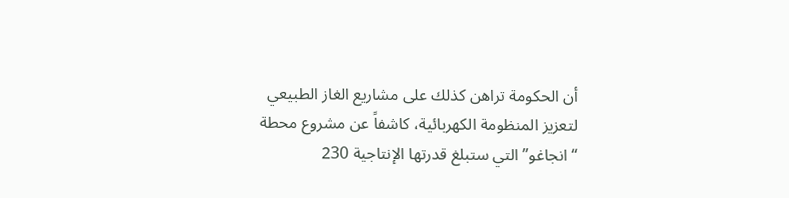أن الحكومة تراهن كذلك على مشاريع الغاز الطبيعي لتعزيز المنظومة الكهربائية، كاشفاً عن مشروع محطة “انجاغو” التي ستبلغ قدرتها الإنتاجية 230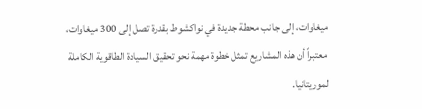ميغاوات، إلى جانب محطة جديدة في نواكشوط بقدرة تصل إلى 300 ميغاوات، معتبراً أن هذه المشاريع تمثل خطوة مهمة نحو تحقيق السيادة الطاقوية الكاملة لموريتانيا.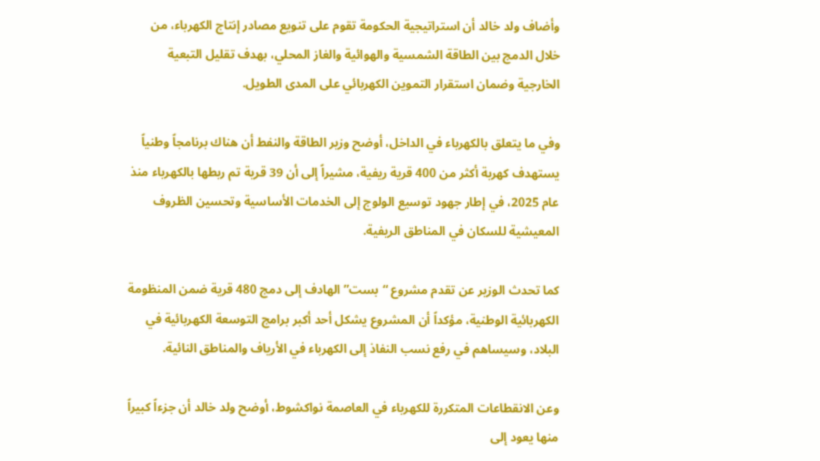وأضاف ولد خالد أن استراتيجية الحكومة تقوم على تنويع مصادر إنتاج الكهرباء، من خلال الدمج بين الطاقة الشمسية والهوائية والغاز المحلي، بهدف تقليل التبعية الخارجية وضمان استقرار التموين الكهربائي على المدى الطويل.

وفي ما يتعلق بالكهرباء في الداخل، أوضح وزير الطاقة والنفط أن هناك برنامجاً وطنياً يستهدف كهربة أكثر من 400 قرية ريفية، مشيراً إلى أن 39 قرية تم ربطها بالكهرباء منذ عام 2025، في إطار جهود توسيع الولوج إلى الخدمات الأساسية وتحسين الظروف المعيشية للسكان في المناطق الريفية.

كما تحدث الوزير عن تقدم مشروع “بست” الهادف إلى دمج 480 قرية ضمن المنظومة الكهربائية الوطنية، مؤكداً أن المشروع يشكل أحد أكبر برامج التوسعة الكهربائية في البلاد، وسيساهم في رفع نسب النفاذ إلى الكهرباء في الأرياف والمناطق النائية.

وعن الانقطاعات المتكررة للكهرباء في العاصمة نواكشوط، أوضح ولد خالد أن جزءاً كبيراً منها يعود إلى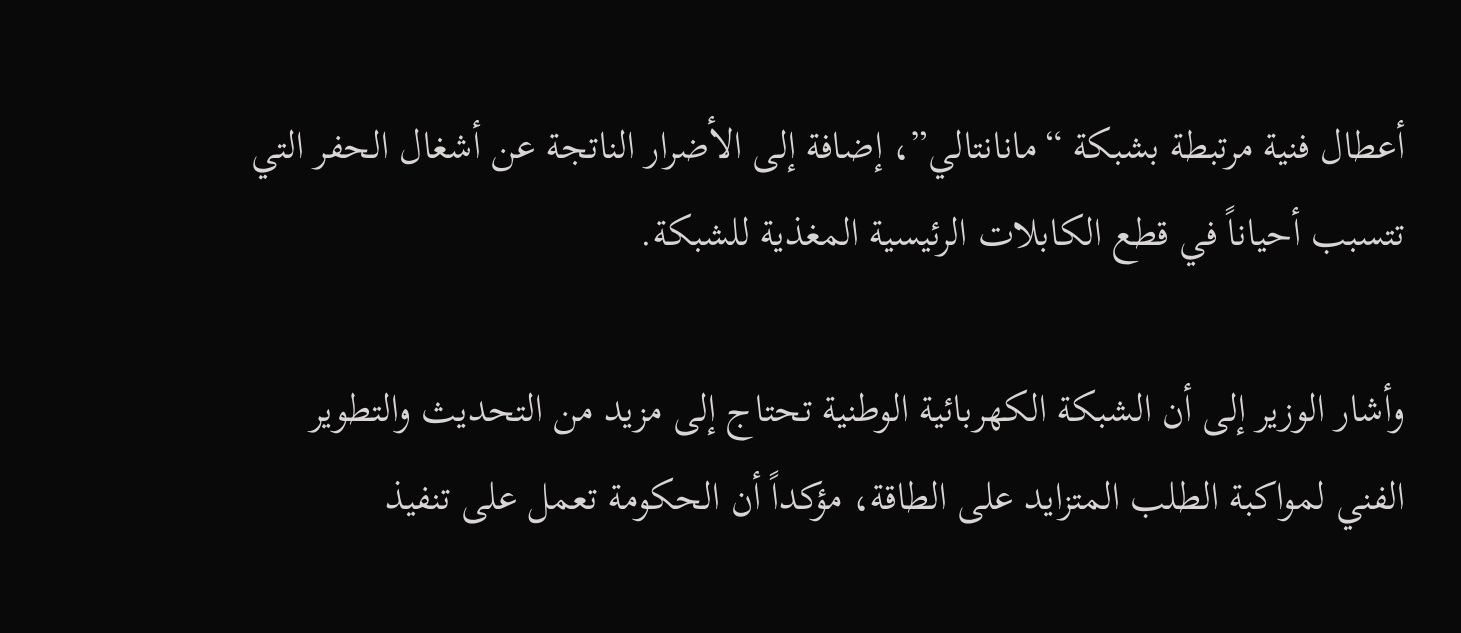أعطال فنية مرتبطة بشبكة “مانانتالي”، إضافة إلى الأضرار الناتجة عن أشغال الحفر التي تتسبب أحياناً في قطع الكابلات الرئيسية المغذية للشبكة.

وأشار الوزير إلى أن الشبكة الكهربائية الوطنية تحتاج إلى مزيد من التحديث والتطوير الفني لمواكبة الطلب المتزايد على الطاقة، مؤكداً أن الحكومة تعمل على تنفيذ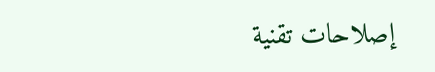إصلاحات تقنية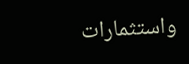واستثمارات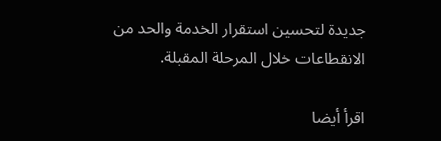جديدة لتحسين استقرار الخدمة والحد من الانقطاعات خلال المرحلة المقبلة.

اقرأ أيضا